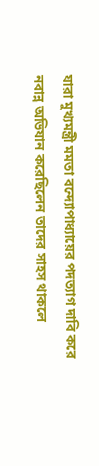যারা মুখ্যমন্ত্রী মমতা বন্দ্যোপাধ্যায়ের পদত্যাগ দাবি করে নবান্ন অভিযান করেছিলেন তাদের সাহস থাকলে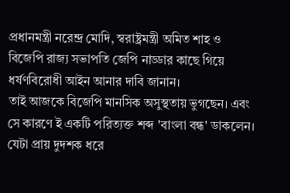প্রধানমন্ত্রী নরেন্দ্র মোদি, স্বরাষ্ট্রমন্ত্রী অমিত শাহ ও বিজেপি রাজ্য সভাপতি জেপি নাড্ডার কাছে গিয়ে ধর্ষণবিরোধী আইন আনার দাবি জানান।
তাই আজকে বিজেপি মানসিক অসুস্থতায় ভুগছেন। এবং সে কারণে ই একটি পরিত্যক্ত শব্দ 'বাংলা বন্ধ' ডাকলেন। যেটা প্রায় দুদশক ধরে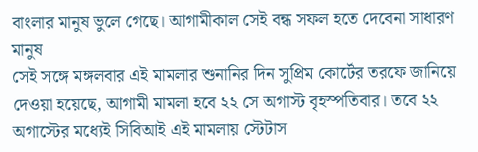বাংলার মানুষ ভুলে গেছে। আগামীকাল সেই বন্ধ সফল হতে দেবেনা সাধারণ মানুষ
সেই সঙ্গে মঙ্গলবার এই মামলার শুনানির দিন সুপ্রিম কোর্টের তরফে জানিয়ে দেওয়া হয়েছে, আগামী মামলা হবে ২২ সে অগাস্ট বৃহস্পতিবার। তবে ২২ অগাস্টের মধ্যেই সিবিআই এই মামলায় স্টেটাস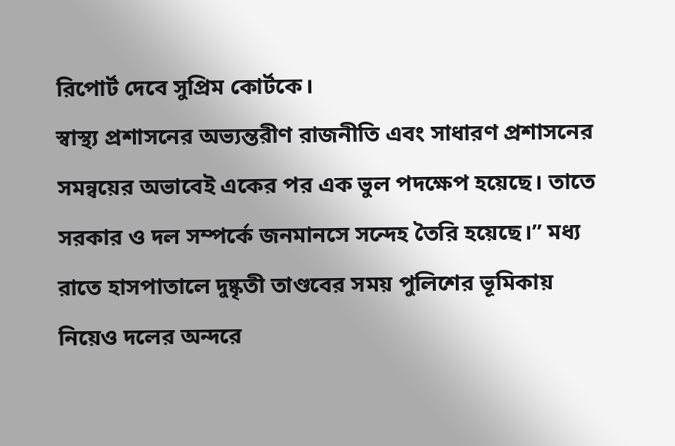রিপোর্ট দেবে সুপ্রিম কোর্টকে।
স্বাস্থ্য প্রশাসনের অভ্যন্তরীণ রাজনীতি এবং সাধারণ প্রশাসনের সমন্বয়ের অভাবেই একের পর এক ভুল পদক্ষেপ হয়েছে। তাতে সরকার ও দল সম্পর্কে জনমানসে সন্দেহ তৈরি হয়েছে।’’ মধ্য রাতে হাসপাতালে দুষ্কৃতী তাণ্ডবের সময় পুলিশের ভূমিকায় নিয়েও দলের অন্দরে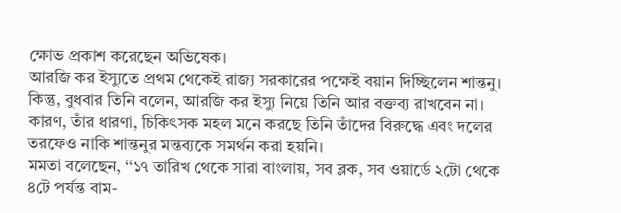ক্ষোভ প্রকাশ করেছেন অভিষেক।
আরজি কর ইস্যুতে প্রথম থেকেই রাজ্য সরকারের পক্ষেই বয়ান দিচ্ছিলেন শান্তনু। কিন্তু, বুধবার তিনি বলেন, আরজি কর ইস্যু নিয়ে তিনি আর বক্তব্য রাখবেন না। কারণ, তাঁর ধারণা, চিকিৎসক মহল মনে করছে তিনি তাঁদের বিরুদ্ধে এবং দলের তরফেও নাকি শান্তনুর মন্তব্যকে সমর্থন করা হয়নি।
মমতা বলেছেন, ‘‘১৭ তারিখ থেকে সারা বাংলায়, সব ব্লক, সব ওয়ার্ডে ২টো থেকে ৪টে পর্যন্ত বাম-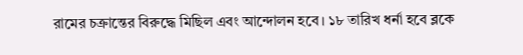রামের চক্রান্তের বিরুদ্ধে মিছিল এবং আন্দোলন হবে। ১৮ তারিখ ধর্না হবে ব্লকে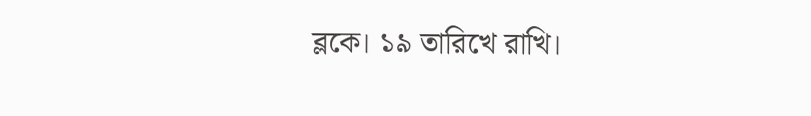ব্লকে। ১৯ তারিখে রাখি।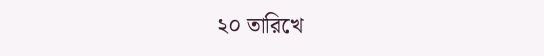২০ তারিখে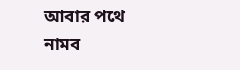আবার পথে নামব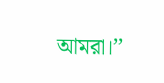আমরা।’’